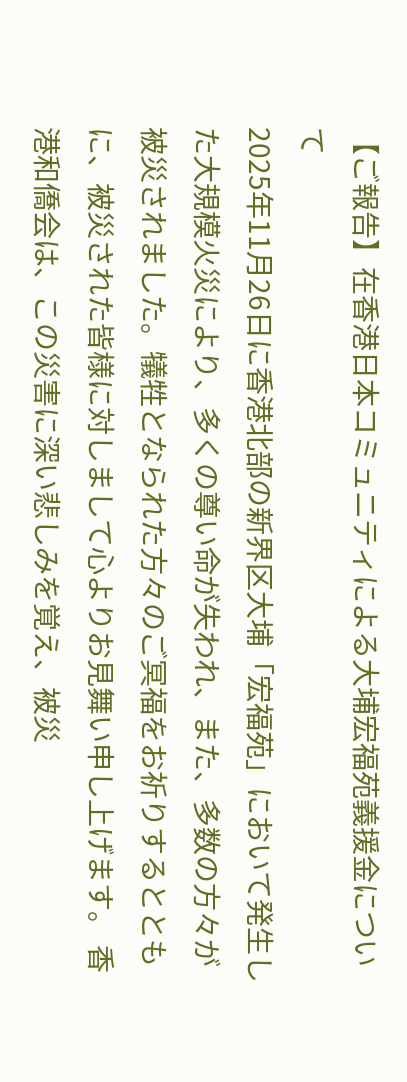【ご報告】在香港日本コミュニティによる大埔宏福苑義援金について
2025年11月26日に香港北部の新界区大埔「宏福苑」において発生した大規模火災により、多くの尊い命が失われ、また、多数の方々が被災されました。犠牲となられた方々のご冥福をお祈りするとともに、被災された皆様に対しまして心よりお見舞い申し上げます。 香港和僑会は、この災害に深い悲しみを覚え、被災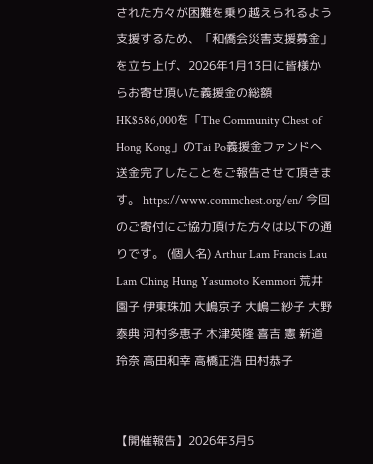された方々が困難を乗り越えられるよう支援するため、「和僑会災害支援募金」を立ち上げ、2026年1月13日に皆様からお寄せ頂いた義援金の総額HK$586,000を「The Community Chest of Hong Kong」のTai Po義援金ファンドへ送金完了したことをご報告させて頂きます。 https://www.commchest.org/en/ 今回のご寄付にご協力頂けた方々は以下の通りです。 (個人名) Arthur Lam Francis Lau Lam Ching Hung Yasumoto Kemmori 荒井園子 伊東珠加 大嶋京子 大嶋ニ紗子 大野泰典 河村多恵子 木津英隆 喜吉 憲 新道玲奈 高田和幸 高橋正浩 田村恭子


【開催報告】2026年3月5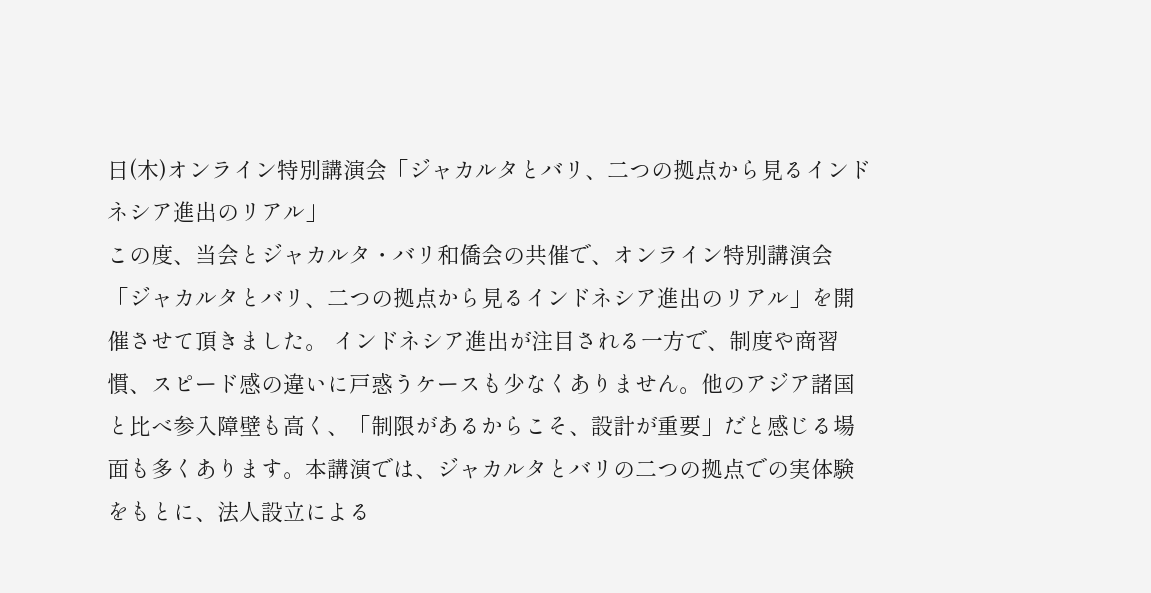日(木)オンライン特別講演会「ジャカルタとバリ、二つの拠点から見るインドネシア進出のリアル」
この度、当会とジャカルタ・バリ和僑会の共催で、オンライン特別講演会「ジャカルタとバリ、二つの拠点から見るインドネシア進出のリアル」を開催させて頂きました。 インドネシア進出が注目される一方で、制度や商習慣、スピード感の違いに戸惑うケースも少なくありません。他のアジア諸国と比べ参入障壁も高く、「制限があるからこそ、設計が重要」だと感じる場面も多くあります。本講演では、ジャカルタとバリの二つの拠点での実体験をもとに、法人設立による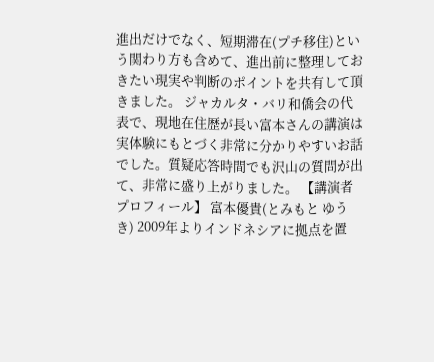進出だけでなく、短期滞在(プチ移住)という関わり方も含めて、進出前に整理しておきたい現実や判断のポイントを共有して頂きました。 ジャカルタ・バリ和僑会の代表で、現地在住歴が長い富本さんの講演は実体験にもとづく非常に分かりやすいお話でした。質疑応答時間でも沢山の質問が出て、非常に盛り上がりました。 【講演者プロフィール】 富本優貴(とみもと ゆうき) 2009年よりインドネシアに拠点を置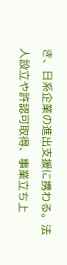き、日系企業の進出支援に携わる。法人設立や許認可取得、事業立ち上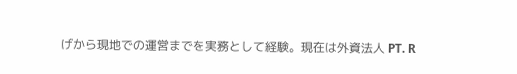げから現地での運営までを実務として経験。現在は外資法人 PT. R